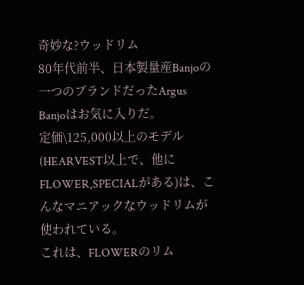奇妙な?ウッドリム
80年代前半、日本製量産Banjoの一つのブランドだったArgus Banjoはお気に入りだ。
定価\125,000以上のモデル(HEARVEST以上で、他にFLOWER,SPECIALがある)は、こんなマニアックなウッドリムが使われている。
これは、FLOWERのリム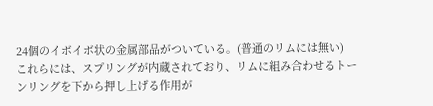24個のイボイボ状の金属部品がついている。(普通のリムには無い)
これらには、スプリングが内蔵されており、リムに組み合わせるトーンリングを下から押し上げる作用が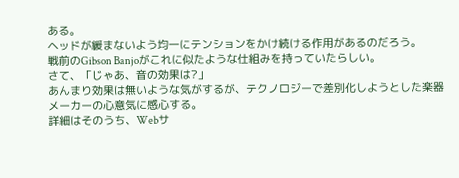ある。
ヘッドが緩まないよう均一にテンションをかけ続ける作用があるのだろう。
戦前のGibson Banjoがこれに似たような仕組みを持っていたらしい。
さて、「じゃあ、音の効果は?」
あんまり効果は無いような気がするが、テクノロジーで差別化しようとした楽器メーカーの心意気に感心する。
詳細はそのうち、Webサ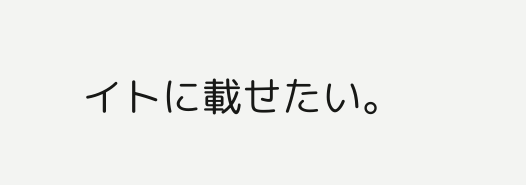イトに載せたい。